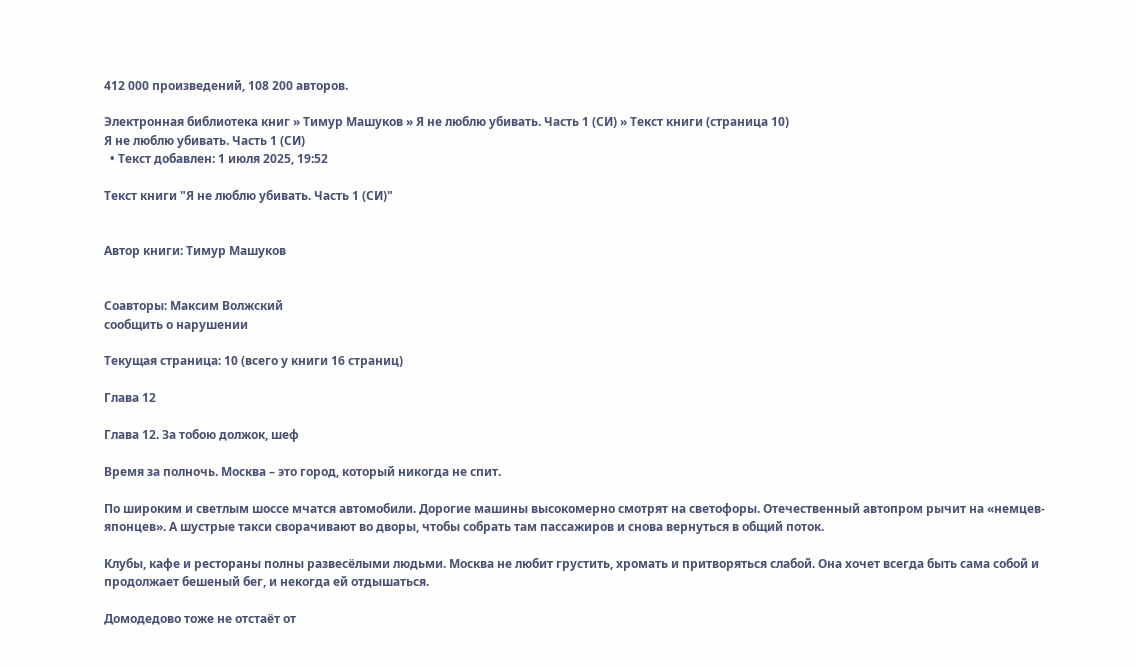412 000 произведений, 108 200 авторов.

Электронная библиотека книг » Тимур Машуков » Я не люблю убивать. Часть 1 (СИ) » Текст книги (страница 10)
Я не люблю убивать. Часть 1 (СИ)
  • Текст добавлен: 1 июля 2025, 19:52

Текст книги "Я не люблю убивать. Часть 1 (СИ)"


Автор книги: Тимур Машуков


Соавторы: Максим Волжский
сообщить о нарушении

Текущая страница: 10 (всего у книги 16 страниц)

Глава 12

Глава 12. За тобою должок, шеф

Время за полночь. Москва – это город, который никогда не спит.

По широким и светлым шоссе мчатся автомобили. Дорогие машины высокомерно смотрят на светофоры. Отечественный автопром рычит на «немцев-японцев». А шустрые такси сворачивают во дворы, чтобы собрать там пассажиров и снова вернуться в общий поток.

Клубы, кафе и рестораны полны развесёлыми людьми. Москва не любит грустить, хромать и притворяться слабой. Она хочет всегда быть сама собой и продолжает бешеный бег, и некогда ей отдышаться.

Домодедово тоже не отстаёт от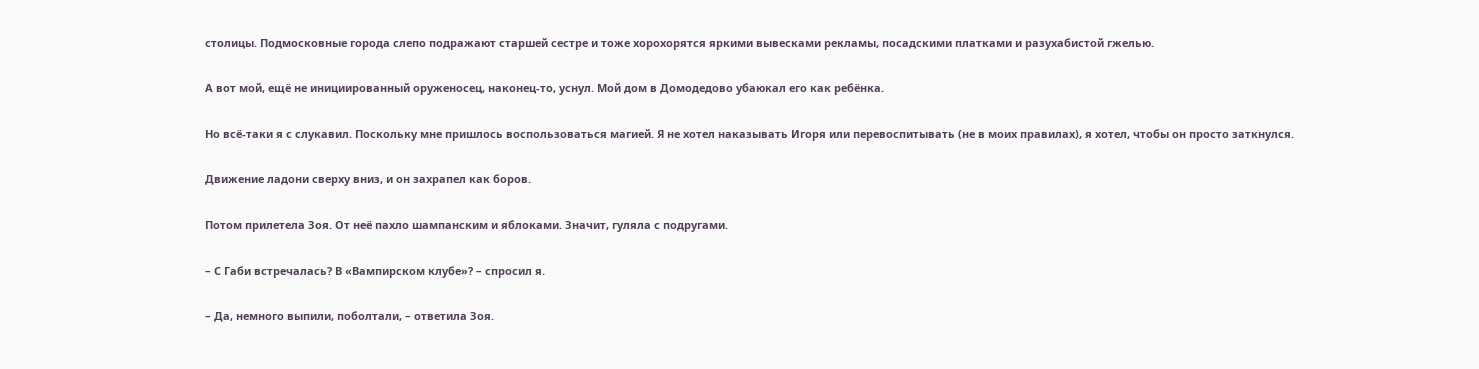столицы. Подмосковные города слепо подражают старшей сестре и тоже хорохорятся яркими вывесками рекламы, посадскими платками и разухабистой гжелью.

А вот мой, ещё не инициированный оруженосец, наконец-то, уснул. Мой дом в Домодедово убаюкал его как ребёнка.

Но всё-таки я с слукавил. Поскольку мне пришлось воспользоваться магией. Я не хотел наказывать Игоря или перевоспитывать (не в моих правилах), я хотел, чтобы он просто заткнулся.

Движение ладони сверху вниз, и он захрапел как боров.

Потом прилетела Зоя. От неё пахло шампанским и яблоками. Значит, гуляла с подругами.

– С Габи встречалась? В «Вампирском клубе»? – спросил я.

– Да, немного выпили, поболтали, – ответила Зоя.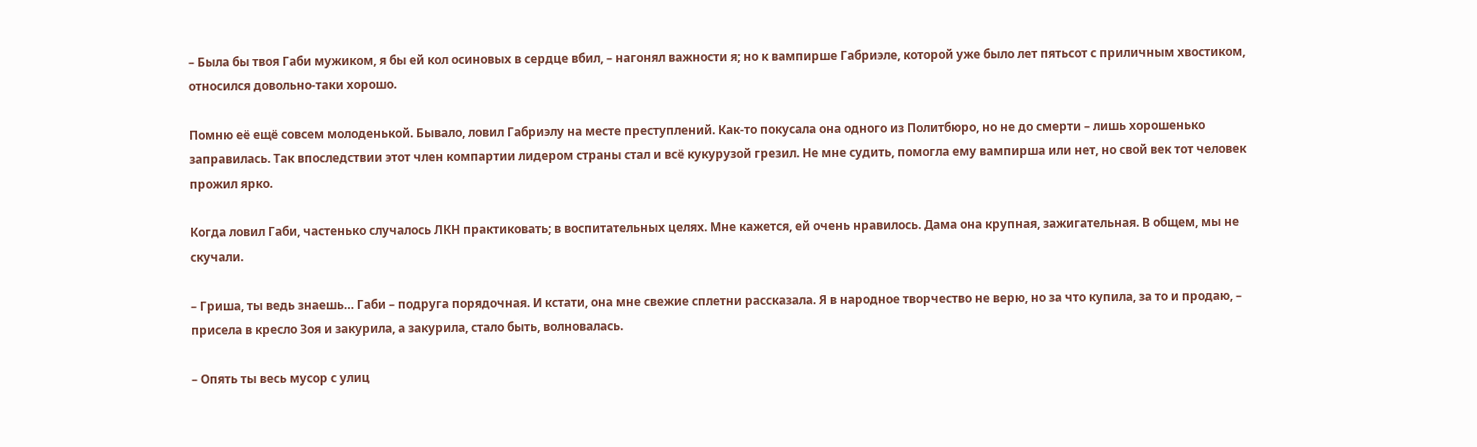– Была бы твоя Габи мужиком, я бы ей кол осиновых в сердце вбил, – нагонял важности я; но к вампирше Габриэле, которой уже было лет пятьсот с приличным хвостиком, относился довольно-таки хорошо.

Помню её ещё совсем молоденькой. Бывало, ловил Габриэлу на месте преступлений. Как-то покусала она одного из Политбюро, но не до смерти – лишь хорошенько заправилась. Так впоследствии этот член компартии лидером страны стал и всё кукурузой грезил. Не мне судить, помогла ему вампирша или нет, но свой век тот человек прожил ярко.

Когда ловил Габи, частенько случалось ЛКН практиковать; в воспитательных целях. Мне кажется, ей очень нравилось. Дама она крупная, зажигательная. В общем, мы не скучали.

– Гриша, ты ведь знаешь… Габи – подруга порядочная. И кстати, она мне свежие сплетни рассказала. Я в народное творчество не верю, но за что купила, за то и продаю, – присела в кресло Зоя и закурила, а закурила, стало быть, волновалась.

– Опять ты весь мусор с улиц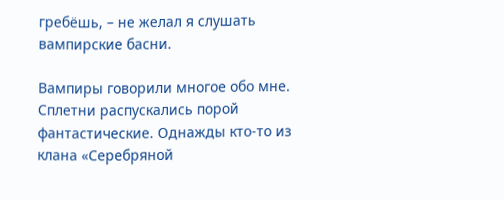гребёшь, – не желал я слушать вампирские басни.

Вампиры говорили многое обо мне. Сплетни распускались порой фантастические. Однажды кто-то из клана «Серебряной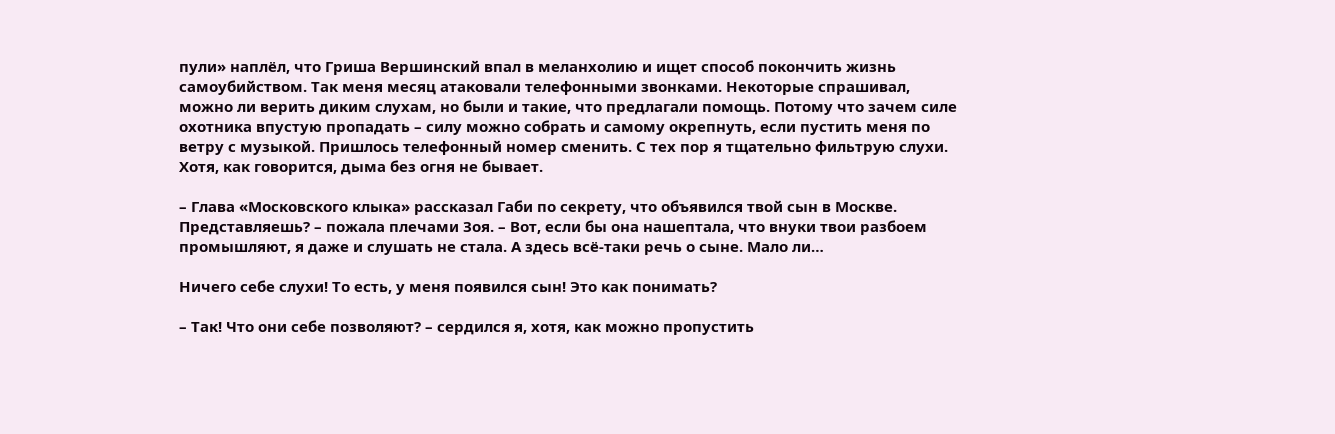пули» наплёл, что Гриша Вершинский впал в меланхолию и ищет способ покончить жизнь самоубийством. Так меня месяц атаковали телефонными звонками. Некоторые спрашивал, можно ли верить диким слухам, но были и такие, что предлагали помощь. Потому что зачем силе охотника впустую пропадать – силу можно собрать и самому окрепнуть, если пустить меня по ветру с музыкой. Пришлось телефонный номер сменить. С тех пор я тщательно фильтрую слухи. Хотя, как говорится, дыма без огня не бывает.

– Глава «Московского клыка» рассказал Габи по секрету, что объявился твой сын в Москве. Представляешь? – пожала плечами Зоя. – Вот, если бы она нашептала, что внуки твои разбоем промышляют, я даже и слушать не стала. А здесь всё-таки речь о сыне. Мало ли…

Ничего себе слухи! То есть, у меня появился сын! Это как понимать?

– Так! Что они себе позволяют? – сердился я, хотя, как можно пропустить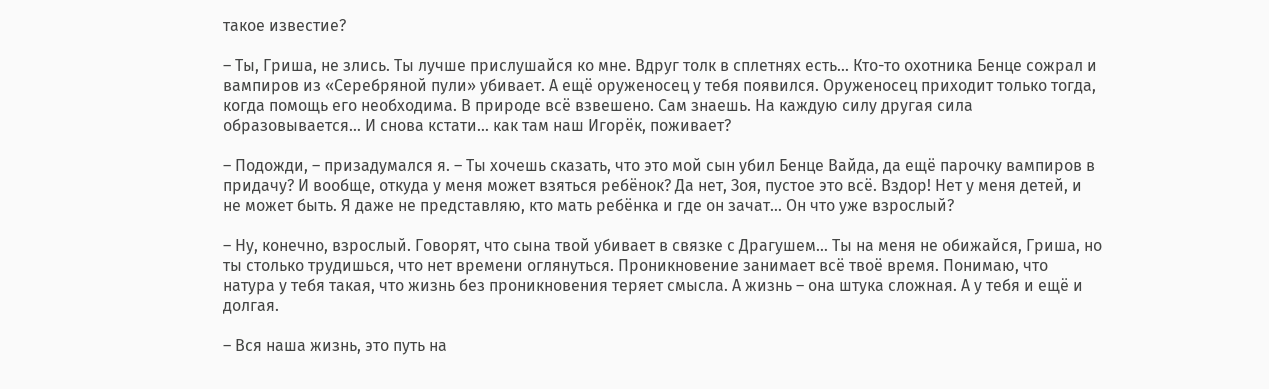такое известие?

– Ты, Гриша, не злись. Ты лучше прислушайся ко мне. Вдруг толк в сплетнях есть… Кто-то охотника Бенце сожрал и вампиров из «Серебряной пули» убивает. А ещё оруженосец у тебя появился. Оруженосец приходит только тогда, когда помощь его необходима. В природе всё взвешено. Сам знаешь. На каждую силу другая сила образовывается… И снова кстати… как там наш Игорёк, поживает?

– Подожди, – призадумался я. – Ты хочешь сказать, что это мой сын убил Бенце Вайда, да ещё парочку вампиров в придачу? И вообще, откуда у меня может взяться ребёнок? Да нет, Зоя, пустое это всё. Вздор! Нет у меня детей, и не может быть. Я даже не представляю, кто мать ребёнка и где он зачат… Он что уже взрослый?

– Ну, конечно, взрослый. Говорят, что сына твой убивает в связке с Драгушем… Ты на меня не обижайся, Гриша, но ты столько трудишься, что нет времени оглянуться. Проникновение занимает всё твоё время. Понимаю, что натура у тебя такая, что жизнь без проникновения теряет смысла. А жизнь – она штука сложная. А у тебя и ещё и долгая.

– Вся наша жизнь, это путь на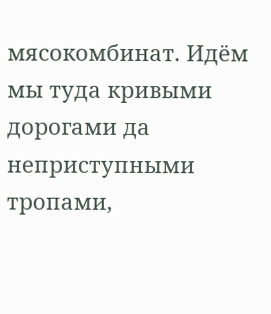мясокомбинат. Идём мы туда кривыми дорогами да неприступными тропами,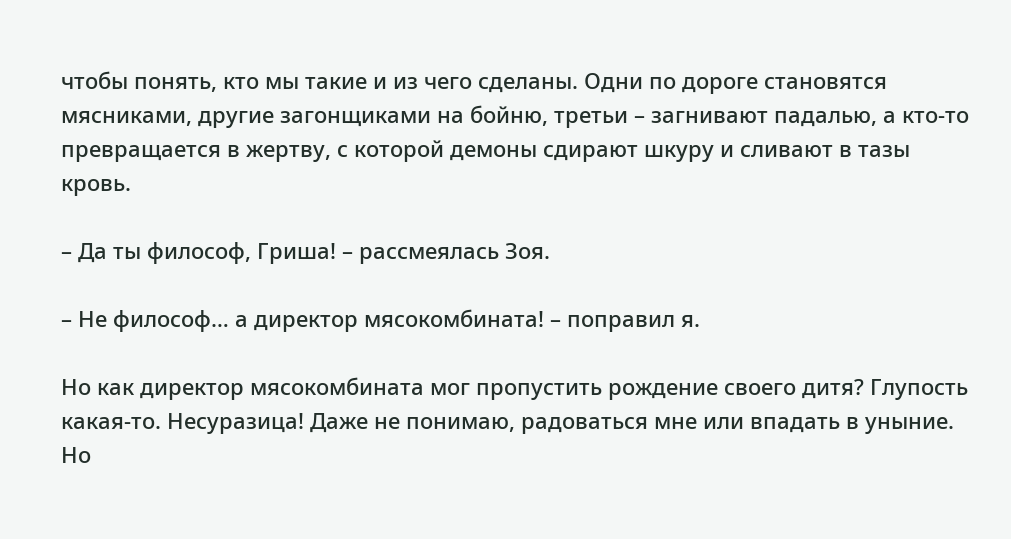чтобы понять, кто мы такие и из чего сделаны. Одни по дороге становятся мясниками, другие загонщиками на бойню, третьи – загнивают падалью, а кто-то превращается в жертву, с которой демоны сдирают шкуру и сливают в тазы кровь.

– Да ты философ, Гриша! – рассмеялась Зоя.

– Не философ… а директор мясокомбината! – поправил я.

Но как директор мясокомбината мог пропустить рождение своего дитя? Глупость какая-то. Несуразица! Даже не понимаю, радоваться мне или впадать в уныние. Но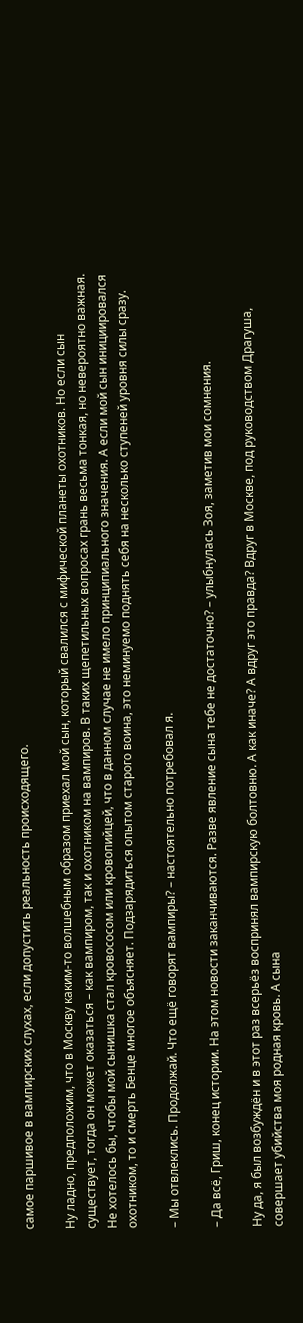самое паршивое в вампирских слухах, если допустить реальность происходящего.

Ну ладно, предположим, что в Москву каким-то волшебным образом приехал мой сын, который свалился с мифической планеты охотников. Но если сын существует, тогда он может оказаться – как вампиром, так и охотником на вампиров. В таких щепетильных вопросах грань весьма тонкая, но невероятно важная. Не хотелось бы, чтобы мой сынишка стал кровососом или кровопийцей, что в данном случае не имело принципиального значения. А если мой сын инициировался охотником, то и смерть Бенце многое объясняет. Подзарядиться опытом старого воина, это неминуемо поднять себя на несколько ступеней уровня силы сразу.

– Мы отвлеклись. Продолжай. Что ещё говорят вампиры? – настоятельно потребовал я.

– Да всё, Гриш, конец истории. На этом новости заканчиваются. Разве явление сына тебе не достаточно? – улыбнулась Зоя, заметив мои сомнения.

Ну да, я был возбуждён и в этот раз всерьёз воспринял вампирскую болтовню. А как иначе? А вдруг это правда? Вдруг в Москве, под руководством Драгуша, совершает убийства моя родная кровь. А сына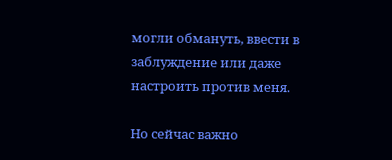могли обмануть, ввести в заблуждение или даже настроить против меня.

Но сейчас важно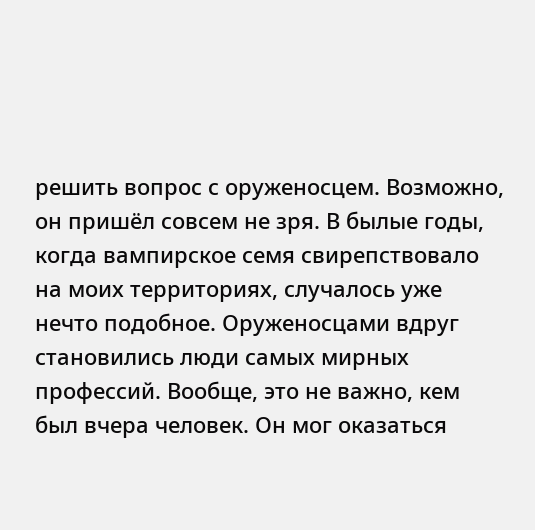решить вопрос с оруженосцем. Возможно, он пришёл совсем не зря. В былые годы, когда вампирское семя свирепствовало на моих территориях, случалось уже нечто подобное. Оруженосцами вдруг становились люди самых мирных профессий. Вообще, это не важно, кем был вчера человек. Он мог оказаться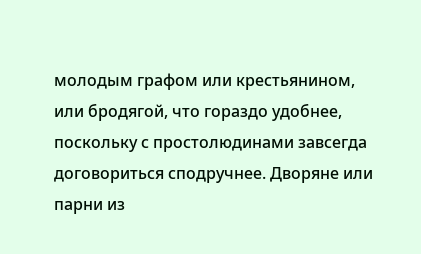молодым графом или крестьянином, или бродягой, что гораздо удобнее, поскольку с простолюдинами завсегда договориться сподручнее. Дворяне или парни из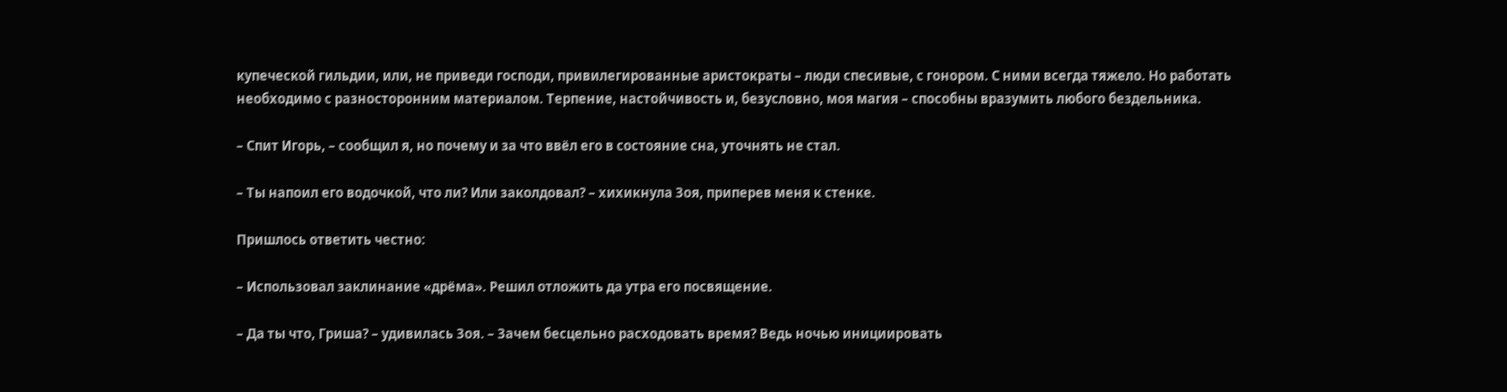купеческой гильдии, или, не приведи господи, привилегированные аристократы – люди спесивые, с гонором. С ними всегда тяжело. Но работать необходимо с разносторонним материалом. Терпение, настойчивость и, безусловно, моя магия – способны вразумить любого бездельника.

– Спит Игорь, – сообщил я, но почему и за что ввёл его в состояние сна, уточнять не стал.

– Ты напоил его водочкой, что ли? Или заколдовал? – хихикнула Зоя, приперев меня к стенке.

Пришлось ответить честно:

– Использовал заклинание «дрёма». Решил отложить да утра его посвящение.

– Да ты что, Гриша? – удивилась Зоя. – Зачем бесцельно расходовать время? Ведь ночью инициировать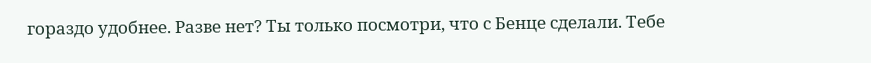гораздо удобнее. Разве нет? Ты только посмотри, что с Бенце сделали. Тебе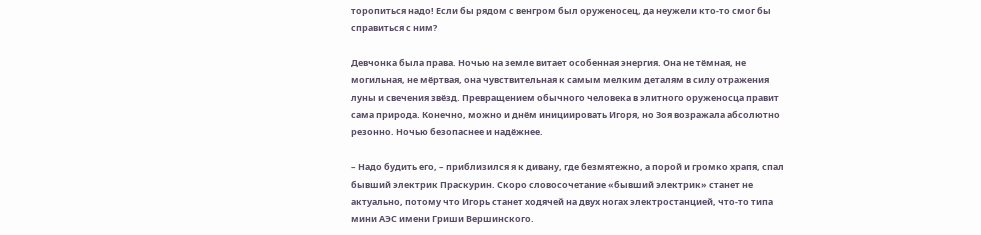торопиться надо! Если бы рядом с венгром был оруженосец, да неужели кто-то смог бы справиться с ним?

Девчонка была права. Ночью на земле витает особенная энергия. Она не тёмная, не могильная, не мёртвая, она чувствительная к самым мелким деталям в силу отражения луны и свечения звёзд. Превращением обычного человека в элитного оруженосца правит сама природа. Конечно, можно и днём инициировать Игоря, но Зоя возражала абсолютно резонно. Ночью безопаснее и надёжнее.

– Надо будить его, – приблизился я к дивану, где безмятежно, а порой и громко храпя, спал бывший электрик Праскурин. Скоро словосочетание «бывший электрик» станет не актуально, потому что Игорь станет ходячей на двух ногах электростанцией, что-то типа мини АЭС имени Гриши Вершинского.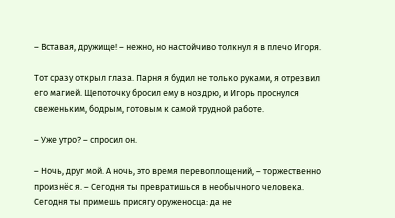– Вставая, дружище! – нежно, но настойчиво толкнул я в плечо Игоря.

Тот сразу открыл глаза. Парня я будил не только руками, я отрезвил его магией. Щепоточку бросил ему в ноздрю, и Игорь проснулся свеженьким, бодрым, готовым к самой трудной работе.

– Уже утро? – спросил он.

– Ночь, друг мой. А ночь, это время перевоплощений, – торжественно произнёс я. – Сегодня ты превратишься в необычного человека. Сегодня ты примешь присягу оруженосца: да не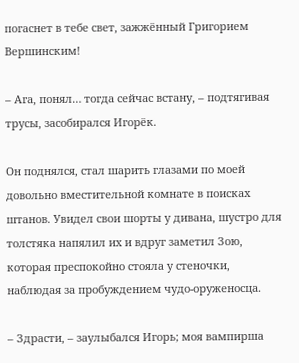погаснет в тебе свет, зажжённый Григорием Вершинским!

– Ага, понял… тогда сейчас встану, – подтягивая трусы, засобирался Игорёк.

Он поднялся, стал шарить глазами по моей довольно вместительной комнате в поисках штанов. Увидел свои шорты у дивана, шустро для толстяка напялил их и вдруг заметил Зою, которая преспокойно стояла у стеночки, наблюдая за пробуждением чудо-оруженосца.

– Здрасти, – заулыбался Игорь; моя вампирша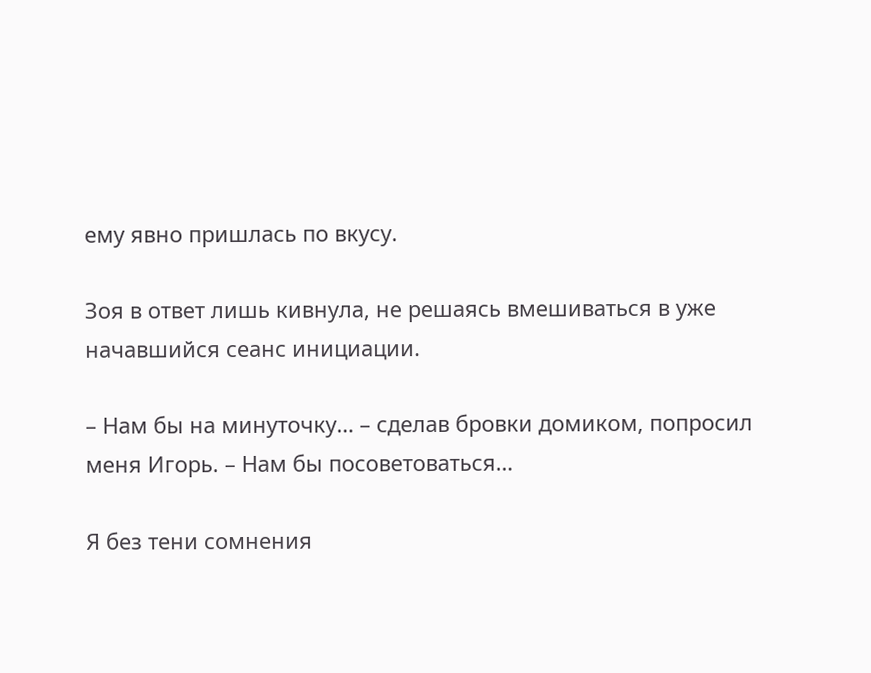ему явно пришлась по вкусу.

Зоя в ответ лишь кивнула, не решаясь вмешиваться в уже начавшийся сеанс инициации.

– Нам бы на минуточку… – сделав бровки домиком, попросил меня Игорь. – Нам бы посоветоваться…

Я без тени сомнения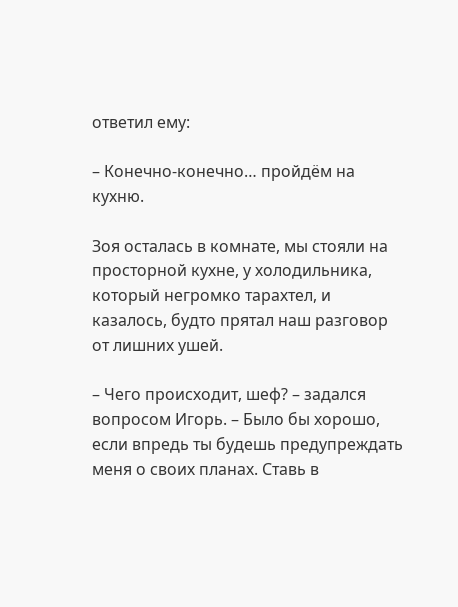ответил ему:

– Конечно-конечно… пройдём на кухню.

Зоя осталась в комнате, мы стояли на просторной кухне, у холодильника, который негромко тарахтел, и казалось, будто прятал наш разговор от лишних ушей.

– Чего происходит, шеф? – задался вопросом Игорь. – Было бы хорошо, если впредь ты будешь предупреждать меня о своих планах. Ставь в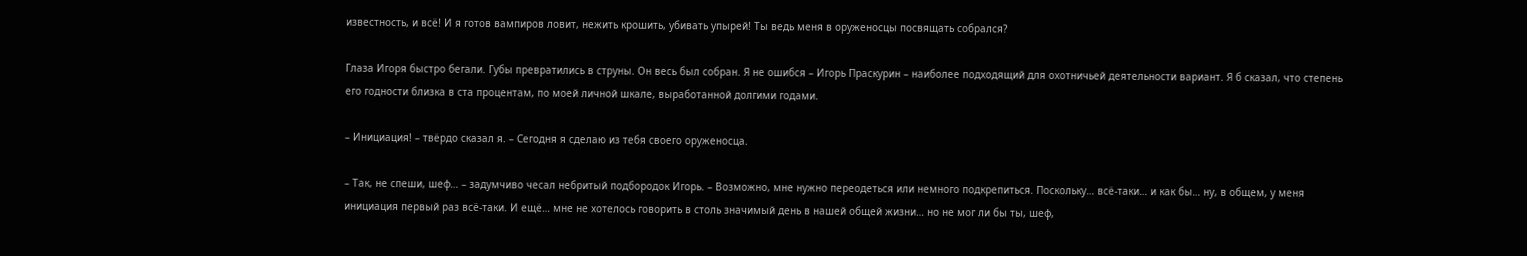известность, и всё! И я готов вампиров ловит, нежить крошить, убивать упырей! Ты ведь меня в оруженосцы посвящать собрался?

Глаза Игоря быстро бегали. Губы превратились в струны. Он весь был собран. Я не ошибся – Игорь Праскурин – наиболее подходящий для охотничьей деятельности вариант. Я б сказал, что степень его годности близка в ста процентам, по моей личной шкале, выработанной долгими годами.

– Инициация! – твёрдо сказал я. – Сегодня я сделаю из тебя своего оруженосца.

– Так, не спеши, шеф… – задумчиво чесал небритый подбородок Игорь. – Возможно, мне нужно переодеться или немного подкрепиться. Поскольку… всё-таки… и как бы… ну, в общем, у меня инициация первый раз всё-таки. И ещё… мне не хотелось говорить в столь значимый день в нашей общей жизни… но не мог ли бы ты, шеф,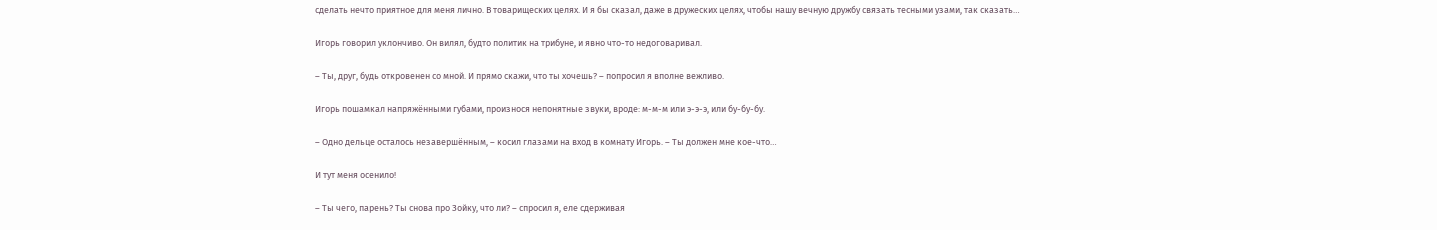сделать нечто приятное для меня лично. В товарищеских целях. И я бы сказал, даже в дружеских целях, чтобы нашу вечную дружбу связать тесными узами, так сказать…

Игорь говорил уклончиво. Он вилял, будто политик на трибуне, и явно что-то недоговаривал.

– Ты, друг, будь откровенен со мной. И прямо скажи, что ты хочешь? – попросил я вполне вежливо.

Игорь пошамкал напряжёнными губами, произнося непонятные звуки, вроде: м-м-м или э-э-э, или бу-бу-бу.

– Одно дельце осталось незавершённым, – косил глазами на вход в комнату Игорь. – Ты должен мне кое-что…

И тут меня осенило!

– Ты чего, парень? Ты снова про Зойку, что ли? – спросил я, еле сдерживая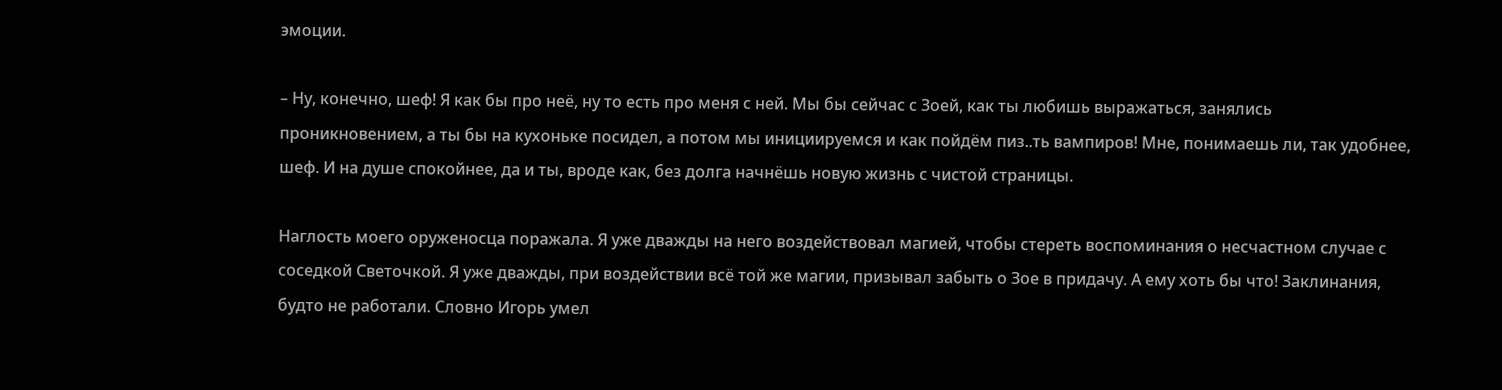эмоции.

– Ну, конечно, шеф! Я как бы про неё, ну то есть про меня с ней. Мы бы сейчас с Зоей, как ты любишь выражаться, занялись проникновением, а ты бы на кухоньке посидел, а потом мы инициируемся и как пойдём пиз..ть вампиров! Мне, понимаешь ли, так удобнее, шеф. И на душе спокойнее, да и ты, вроде как, без долга начнёшь новую жизнь с чистой страницы.

Наглость моего оруженосца поражала. Я уже дважды на него воздействовал магией, чтобы стереть воспоминания о несчастном случае с соседкой Светочкой. Я уже дважды, при воздействии всё той же магии, призывал забыть о Зое в придачу. А ему хоть бы что! Заклинания, будто не работали. Словно Игорь умел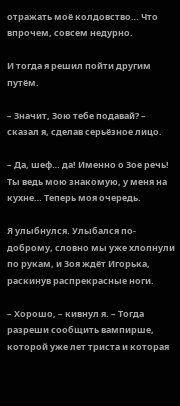отражать моё колдовство… Что впрочем, совсем недурно.

И тогда я решил пойти другим путём.

– Значит, Зою тебе подавай? – сказал я, сделав серьёзное лицо.

– Да, шеф… да! Именно о Зое речь! Ты ведь мою знакомую, у меня на кухне… Теперь моя очередь.

Я улыбнулся. Улыбался по-доброму, словно мы уже хлопнули по рукам, и Зоя ждёт Игорька, раскинув распрекрасные ноги.

– Хорошо, – кивнул я. – Тогда разреши сообщить вампирше, которой уже лет триста и которая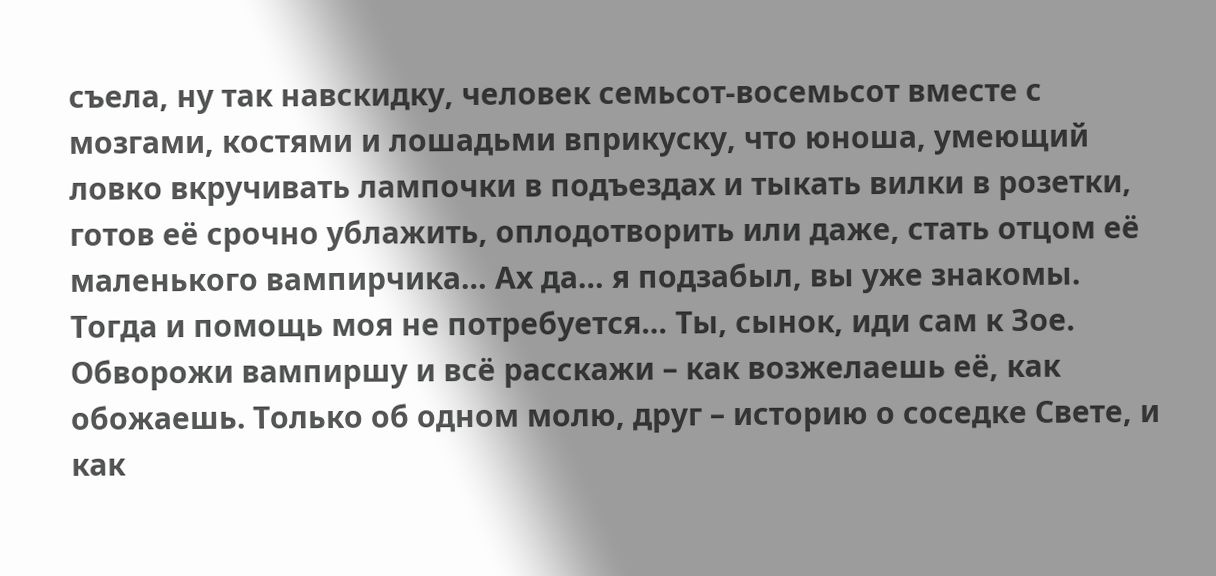съела, ну так навскидку, человек семьсот-восемьсот вместе с мозгами, костями и лошадьми вприкуску, что юноша, умеющий ловко вкручивать лампочки в подъездах и тыкать вилки в розетки, готов её срочно ублажить, оплодотворить или даже, стать отцом её маленького вампирчика… Ах да… я подзабыл, вы уже знакомы. Тогда и помощь моя не потребуется… Ты, сынок, иди сам к Зое. Обворожи вампиршу и всё расскажи – как возжелаешь её, как обожаешь. Только об одном молю, друг – историю о соседке Свете, и как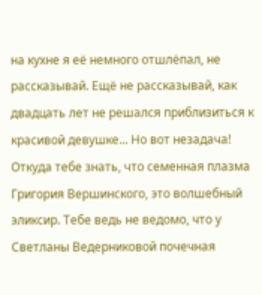на кухне я её немного отшлёпал, не рассказывай. Ещё не рассказывай, как двадцать лет не решался приблизиться к красивой девушке... Но вот незадача! Откуда тебе знать, что семенная плазма Григория Вершинского, это волшебный эликсир. Тебе ведь не ведомо, что у Светланы Ведерниковой почечная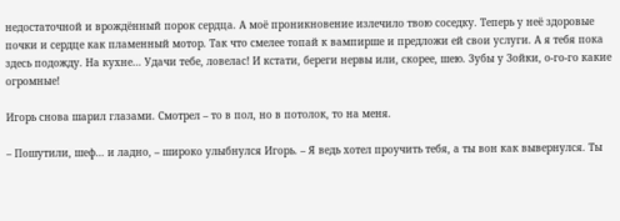недостаточной и врождённый порок сердца. А моё проникновение излечило твою соседку. Теперь у неё здоровые почки и сердце как пламенный мотор. Так что смелее топай к вампирше и предложи ей свои услуги. А я тебя пока здесь подожду. На кухне… Удачи тебе, ловелас! И кстати, береги нервы или, скорее, шею. Зубы у Зойки, о-го-го какие огромные!

Игорь снова шарил глазами. Смотрел – то в пол, но в потолок, то на меня.

– Пошутили, шеф… и ладно, – широко улыбнулся Игорь. – Я ведь хотел проучить тебя, а ты вон как вывернулся. Ты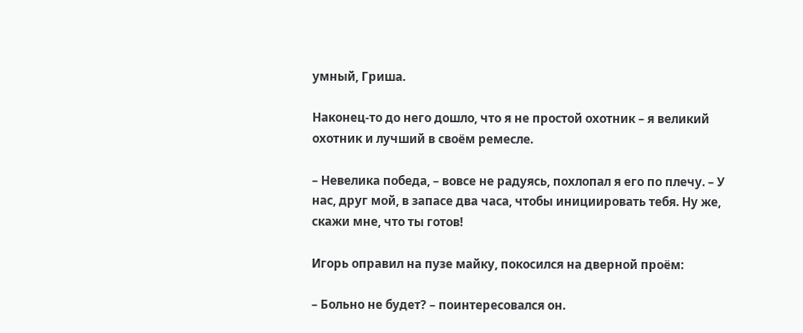умный, Гриша.

Наконец-то до него дошло, что я не простой охотник – я великий охотник и лучший в своём ремесле.

– Невелика победа, – вовсе не радуясь, похлопал я его по плечу. – У нас, друг мой, в запасе два часа, чтобы инициировать тебя. Ну же, скажи мне, что ты готов!

Игорь оправил на пузе майку, покосился на дверной проём:

– Больно не будет? – поинтересовался он.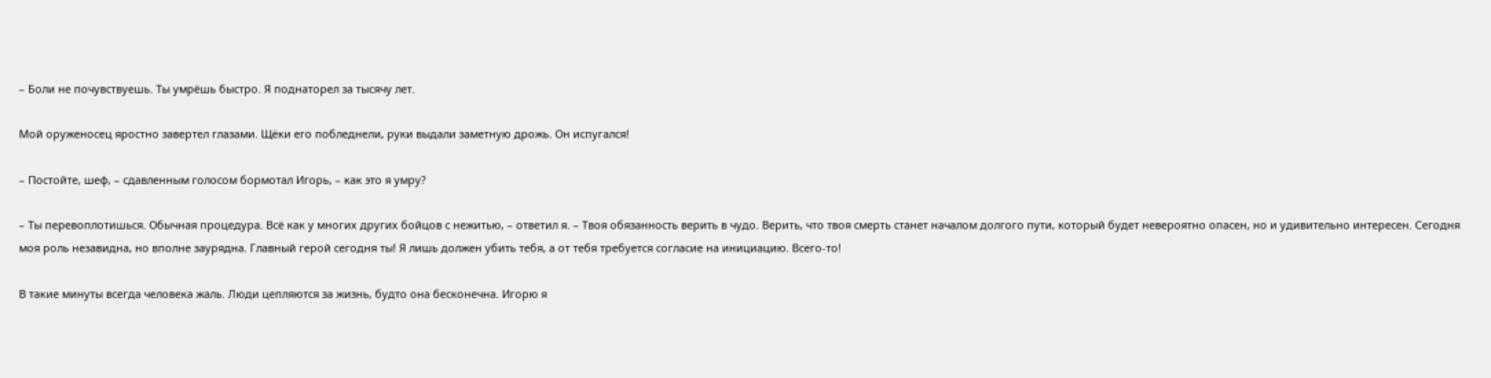– Боли не почувствуешь. Ты умрёшь быстро. Я поднаторел за тысячу лет.

Мой оруженосец яростно завертел глазами. Щёки его побледнели, руки выдали заметную дрожь. Он испугался!

– Постойте, шеф, – сдавленным голосом бормотал Игорь, – как это я умру?

– Ты перевоплотишься. Обычная процедура. Всё как у многих других бойцов с нежитью, – ответил я. – Твоя обязанность верить в чудо. Верить, что твоя смерть станет началом долгого пути, который будет невероятно опасен, но и удивительно интересен. Сегодня моя роль незавидна, но вполне заурядна. Главный герой сегодня ты! Я лишь должен убить тебя, а от тебя требуется согласие на инициацию. Всего-то!

В такие минуты всегда человека жаль. Люди цепляются за жизнь, будто она бесконечна. Игорю я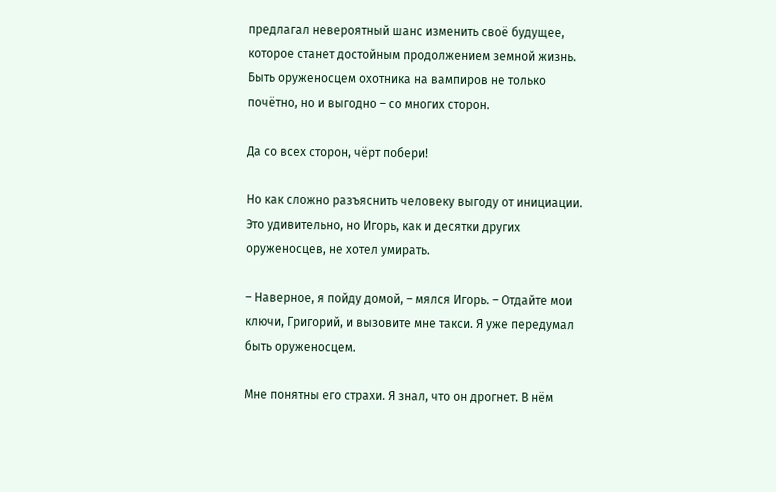предлагал невероятный шанс изменить своё будущее, которое станет достойным продолжением земной жизнь. Быть оруженосцем охотника на вампиров не только почётно, но и выгодно – со многих сторон.

Да со всех сторон, чёрт побери!

Но как сложно разъяснить человеку выгоду от инициации. Это удивительно, но Игорь, как и десятки других оруженосцев, не хотел умирать.

– Наверное, я пойду домой, – мялся Игорь. – Отдайте мои ключи, Григорий, и вызовите мне такси. Я уже передумал быть оруженосцем.

Мне понятны его страхи. Я знал, что он дрогнет. В нём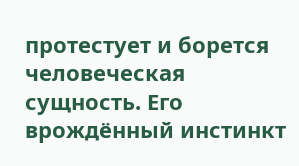протестует и борется человеческая сущность. Его врождённый инстинкт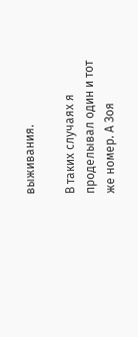выживания.

В таких случаях я проделывал один и тот же номер. А Зоя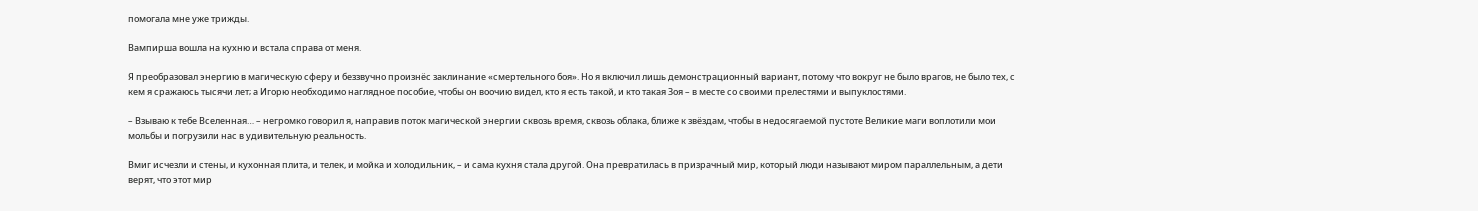помогала мне уже трижды.

Вампирша вошла на кухню и встала справа от меня.

Я преобразовал энергию в магическую сферу и беззвучно произнёс заклинание «смертельного боя». Но я включил лишь демонстрационный вариант, потому что вокруг не было врагов, не было тех, с кем я сражаюсь тысячи лет; а Игорю необходимо наглядное пособие, чтобы он воочию видел, кто я есть такой, и кто такая Зоя – в месте со своими прелестями и выпуклостями.

– Взываю к тебе Вселенная… – негромко говорил я, направив поток магической энергии сквозь время, сквозь облака, ближе к звёздам, чтобы в недосягаемой пустоте Великие маги воплотили мои мольбы и погрузили нас в удивительную реальность.

Вмиг исчезли и стены, и кухонная плита, и телек, и мойка и холодильник, – и сама кухня стала другой. Она превратилась в призрачный мир, который люди называют миром параллельным, а дети верят, что этот мир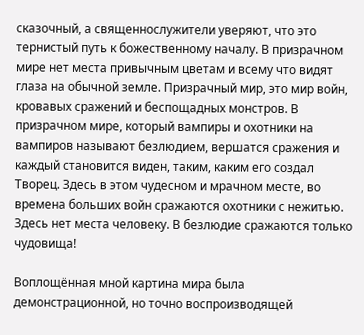сказочный, а священнослужители уверяют, что это тернистый путь к божественному началу. В призрачном мире нет места привычным цветам и всему что видят глаза на обычной земле. Призрачный мир, это мир войн, кровавых сражений и беспощадных монстров. В призрачном мире, который вампиры и охотники на вампиров называют безлюдием, вершатся сражения и каждый становится виден, таким, каким его создал Творец. Здесь в этом чудесном и мрачном месте, во времена больших войн сражаются охотники с нежитью. Здесь нет места человеку. В безлюдие сражаются только чудовища!

Воплощённая мной картина мира была демонстрационной, но точно воспроизводящей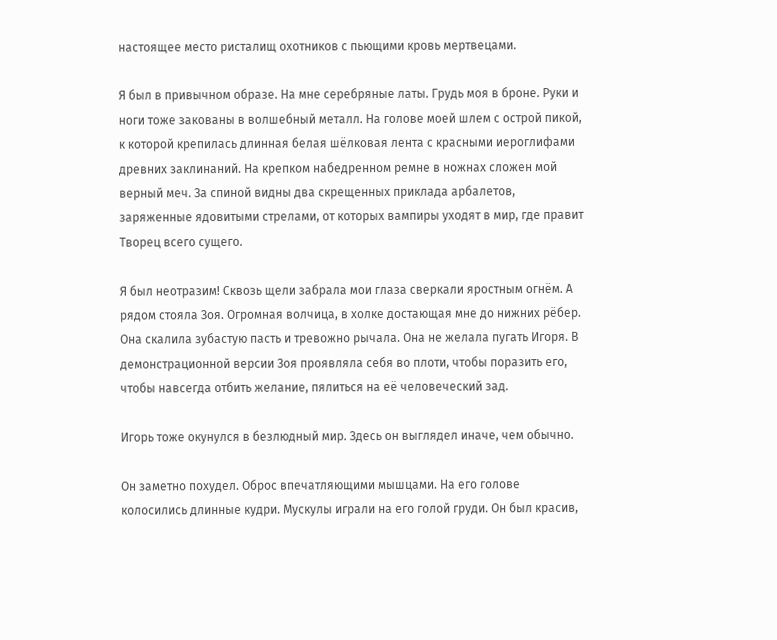настоящее место ристалищ охотников с пьющими кровь мертвецами.

Я был в привычном образе. На мне серебряные латы. Грудь моя в броне. Руки и ноги тоже закованы в волшебный металл. На голове моей шлем с острой пикой, к которой крепилась длинная белая шёлковая лента с красными иероглифами древних заклинаний. На крепком набедренном ремне в ножнах сложен мой верный меч. За спиной видны два скрещенных приклада арбалетов, заряженные ядовитыми стрелами, от которых вампиры уходят в мир, где правит Творец всего сущего.

Я был неотразим! Сквозь щели забрала мои глаза сверкали яростным огнём. А рядом стояла Зоя. Огромная волчица, в холке достающая мне до нижних рёбер. Она скалила зубастую пасть и тревожно рычала. Она не желала пугать Игоря. В демонстрационной версии Зоя проявляла себя во плоти, чтобы поразить его, чтобы навсегда отбить желание, пялиться на её человеческий зад.

Игорь тоже окунулся в безлюдный мир. Здесь он выглядел иначе, чем обычно.

Он заметно похудел. Оброс впечатляющими мышцами. На его голове колосились длинные кудри. Мускулы играли на его голой груди. Он был красив,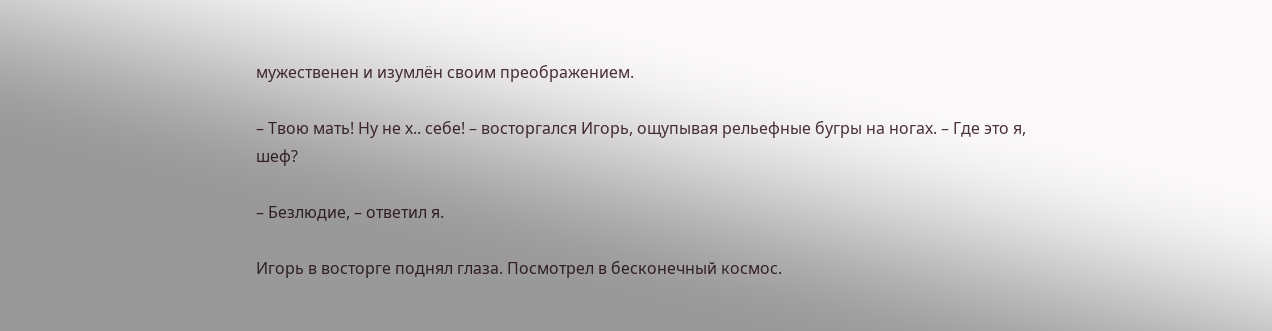мужественен и изумлён своим преображением.

– Твою мать! Ну не х.. себе! – восторгался Игорь, ощупывая рельефные бугры на ногах. – Где это я, шеф?

– Безлюдие, – ответил я.

Игорь в восторге поднял глаза. Посмотрел в бесконечный космос.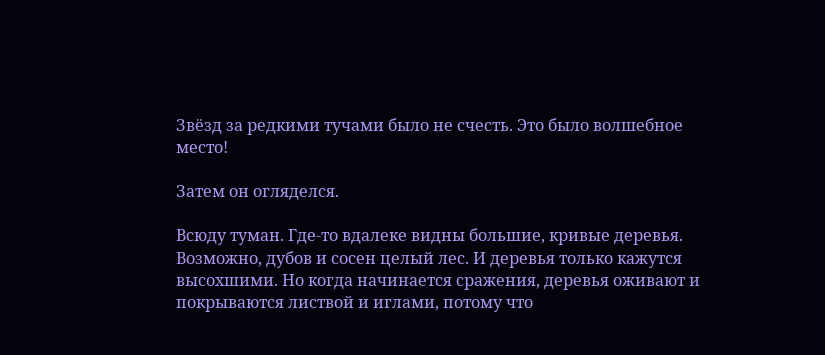Звёзд за редкими тучами было не счесть. Это было волшебное место!

Затем он огляделся.

Всюду туман. Где-то вдалеке видны большие, кривые деревья. Возможно, дубов и сосен целый лес. И деревья только кажутся высохшими. Но когда начинается сражения, деревья оживают и покрываются листвой и иглами, потому что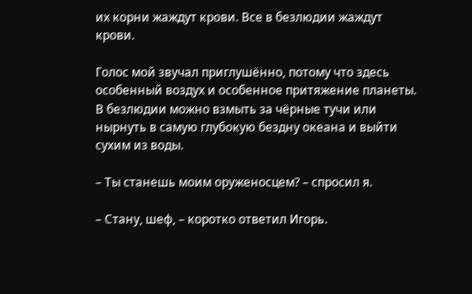их корни жаждут крови. Все в безлюдии жаждут крови.

Голос мой звучал приглушённо, потому что здесь особенный воздух и особенное притяжение планеты. В безлюдии можно взмыть за чёрные тучи или нырнуть в самую глубокую бездну океана и выйти сухим из воды.

– Ты станешь моим оруженосцем? – спросил я.

– Стану, шеф, – коротко ответил Игорь.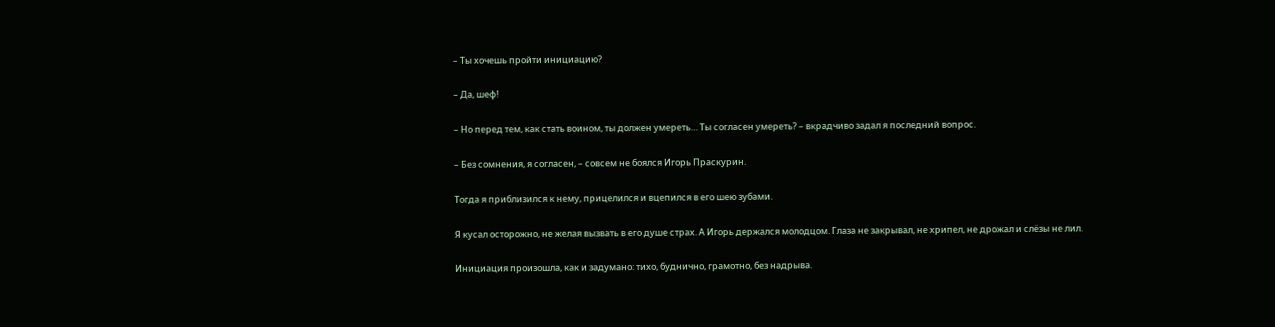– Ты хочешь пройти инициацию?

– Да, шеф!

– Но перед тем, как стать воином, ты должен умереть… Ты согласен умереть? – вкрадчиво задал я последний вопрос.

– Без сомнения, я согласен, – совсем не боялся Игорь Праскурин.

Тогда я приблизился к нему, прицелился и вцепился в его шею зубами.

Я кусал осторожно, не желая вызвать в его душе страх. А Игорь держался молодцом. Глаза не закрывал, не хрипел, не дрожал и слёзы не лил.

Инициация произошла, как и задумано: тихо, буднично, грамотно, без надрыва.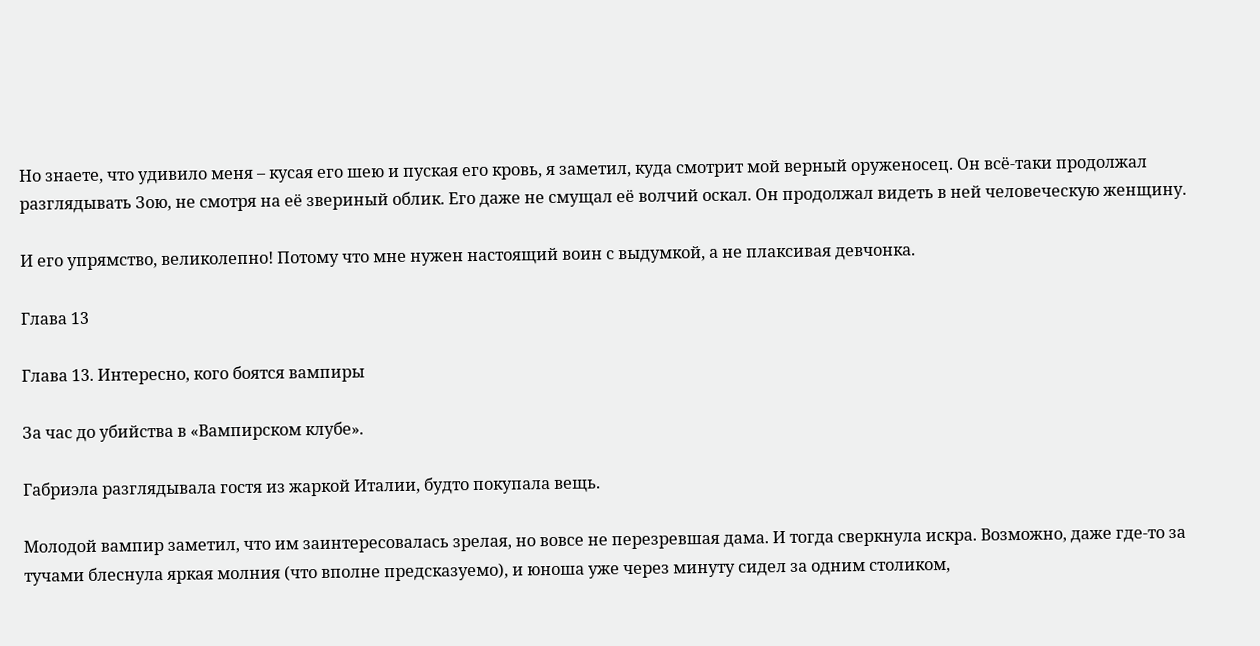Но знаете, что удивило меня – кусая его шею и пуская его кровь, я заметил, куда смотрит мой верный оруженосец. Он всё-таки продолжал разглядывать Зою, не смотря на её звериный облик. Его даже не смущал её волчий оскал. Он продолжал видеть в ней человеческую женщину.

И его упрямство, великолепно! Потому что мне нужен настоящий воин с выдумкой, а не плаксивая девчонка.

Глава 13

Глава 13. Интересно, кого боятся вампиры

За час до убийства в «Вампирском клубе».

Габриэла разглядывала гостя из жаркой Италии, будто покупала вещь.

Молодой вампир заметил, что им заинтересовалась зрелая, но вовсе не перезревшая дама. И тогда сверкнула искра. Возможно, даже где-то за тучами блеснула яркая молния (что вполне предсказуемо), и юноша уже через минуту сидел за одним столиком,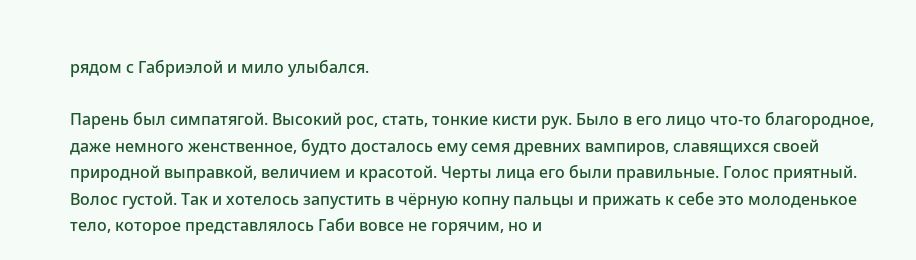рядом с Габриэлой и мило улыбался.

Парень был симпатягой. Высокий рос, стать, тонкие кисти рук. Было в его лицо что-то благородное, даже немного женственное, будто досталось ему семя древних вампиров, славящихся своей природной выправкой, величием и красотой. Черты лица его были правильные. Голос приятный. Волос густой. Так и хотелось запустить в чёрную копну пальцы и прижать к себе это молоденькое тело, которое представлялось Габи вовсе не горячим, но и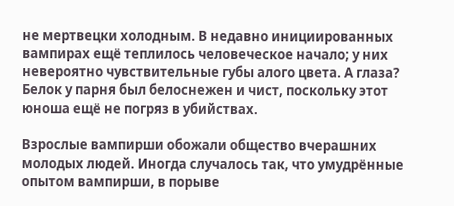не мертвецки холодным. В недавно инициированных вампирах ещё теплилось человеческое начало; у них невероятно чувствительные губы алого цвета. А глаза? Белок у парня был белоснежен и чист, поскольку этот юноша ещё не погряз в убийствах.

Взрослые вампирши обожали общество вчерашних молодых людей. Иногда случалось так, что умудрённые опытом вампирши, в порыве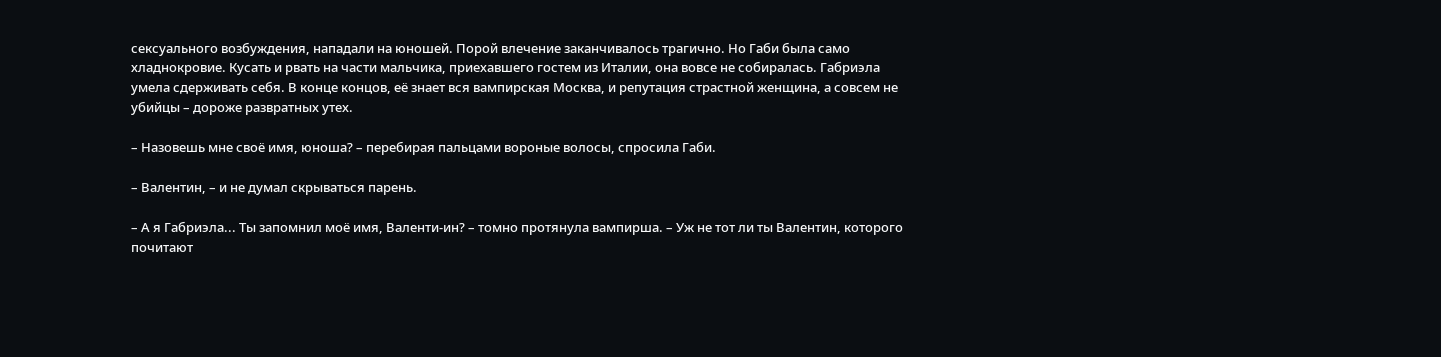сексуального возбуждения, нападали на юношей. Порой влечение заканчивалось трагично. Но Габи была само хладнокровие. Кусать и рвать на части мальчика, приехавшего гостем из Италии, она вовсе не собиралась. Габриэла умела сдерживать себя. В конце концов, её знает вся вампирская Москва, и репутация страстной женщина, а совсем не убийцы – дороже развратных утех.

– Назовешь мне своё имя, юноша? – перебирая пальцами вороные волосы, спросила Габи.

– Валентин, – и не думал скрываться парень.

– А я Габриэла... Ты запомнил моё имя, Валенти-ин? – томно протянула вампирша. – Уж не тот ли ты Валентин, которого почитают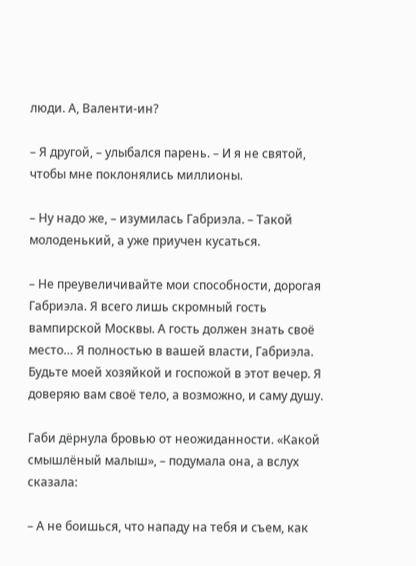люди. А, Валенти-ин?

– Я другой, – улыбался парень. – И я не святой, чтобы мне поклонялись миллионы.

– Ну надо же, – изумилась Габриэла. – Такой молоденький, а уже приучен кусаться.

– Не преувеличивайте мои способности, дорогая Габриэла. Я всего лишь скромный гость вампирской Москвы. А гость должен знать своё место… Я полностью в вашей власти, Габриэла. Будьте моей хозяйкой и госпожой в этот вечер. Я доверяю вам своё тело, а возможно, и саму душу.

Габи дёрнула бровью от неожиданности. «Какой смышлёный малыш», – подумала она, а вслух сказала:

– А не боишься, что нападу на тебя и съем, как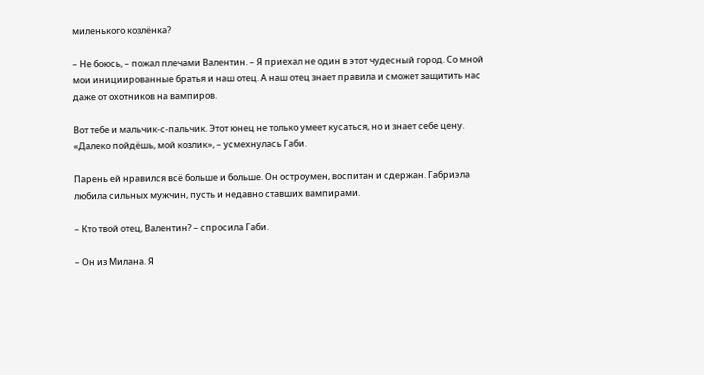миленького козлёнка?

– Не боюсь, – пожал плечами Валентин. – Я приехал не один в этот чудесный город. Со мной мои инициированные братья и наш отец. А наш отец знает правила и сможет защитить нас даже от охотников на вампиров.

Вот тебе и мальчик-с-пальчик. Этот юнец не только умеет кусаться, но и знает себе цену. «Далеко пойдёшь, мой козлик», – усмехнулась Габи.

Парень ей нравился всё больше и больше. Он остроумен, воспитан и сдержан. Габриэла любила сильных мужчин, пусть и недавно ставших вампирами.

– Кто твой отец, Валентин? – спросила Габи.

– Он из Милана. Я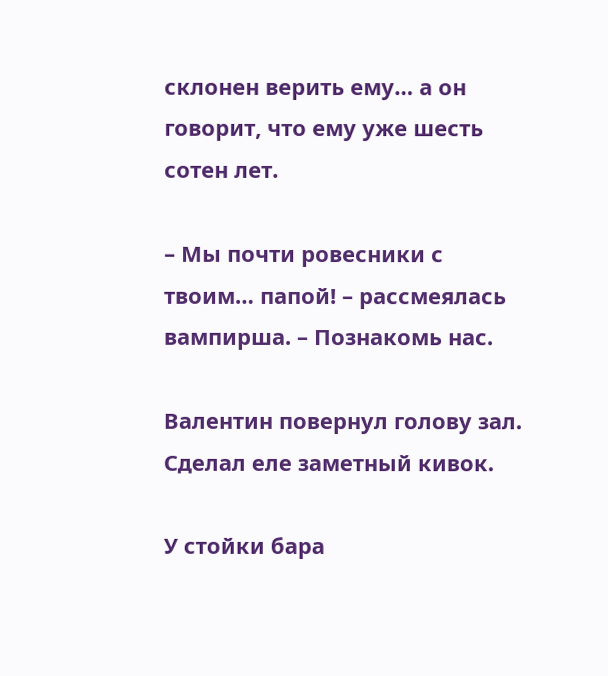склонен верить ему… а он говорит, что ему уже шесть сотен лет.

– Мы почти ровесники с твоим… папой! – рассмеялась вампирша. – Познакомь нас.

Валентин повернул голову зал. Сделал еле заметный кивок.

У стойки бара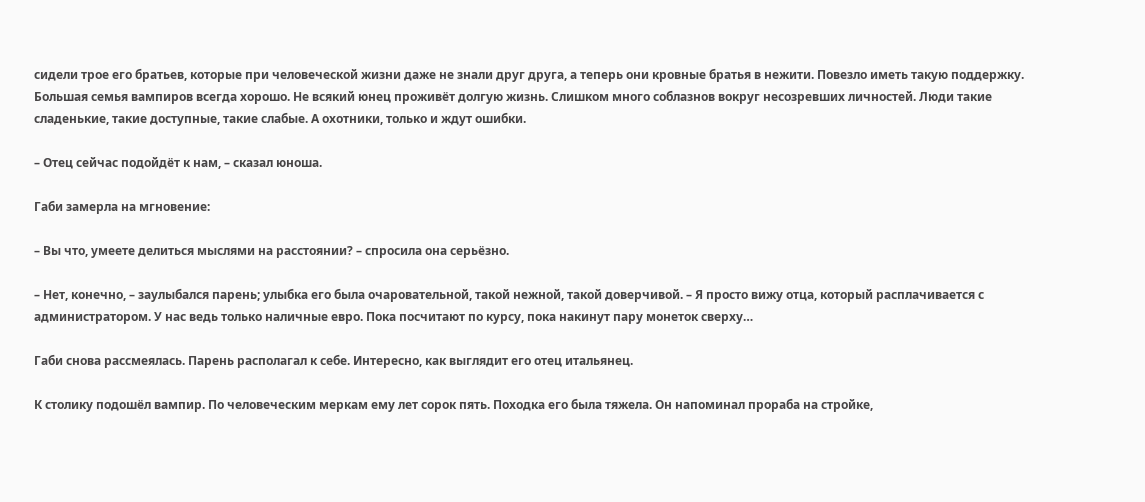сидели трое его братьев, которые при человеческой жизни даже не знали друг друга, а теперь они кровные братья в нежити. Повезло иметь такую поддержку. Большая семья вампиров всегда хорошо. Не всякий юнец проживёт долгую жизнь. Слишком много соблазнов вокруг несозревших личностей. Люди такие сладенькие, такие доступные, такие слабые. А охотники, только и ждут ошибки.

– Отец сейчас подойдёт к нам, – сказал юноша.

Габи замерла на мгновение:

– Вы что, умеете делиться мыслями на расстоянии? – спросила она серьёзно.

– Нет, конечно, – заулыбался парень; улыбка его была очаровательной, такой нежной, такой доверчивой. – Я просто вижу отца, который расплачивается с администратором. У нас ведь только наличные евро. Пока посчитают по курсу, пока накинут пару монеток сверху…

Габи снова рассмеялась. Парень располагал к себе. Интересно, как выглядит его отец итальянец.

К столику подошёл вампир. По человеческим меркам ему лет сорок пять. Походка его была тяжела. Он напоминал прораба на стройке,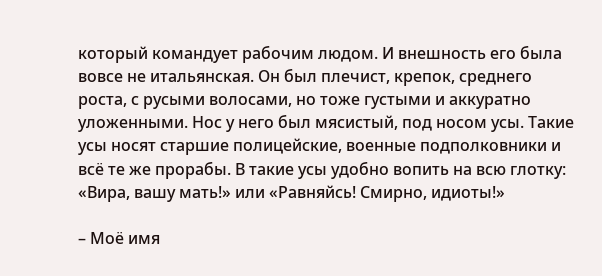который командует рабочим людом. И внешность его была вовсе не итальянская. Он был плечист, крепок, среднего роста, с русыми волосами, но тоже густыми и аккуратно уложенными. Нос у него был мясистый, под носом усы. Такие усы носят старшие полицейские, военные подполковники и всё те же прорабы. В такие усы удобно вопить на всю глотку: «Вира, вашу мать!» или «Равняйсь! Смирно, идиоты!»

– Моё имя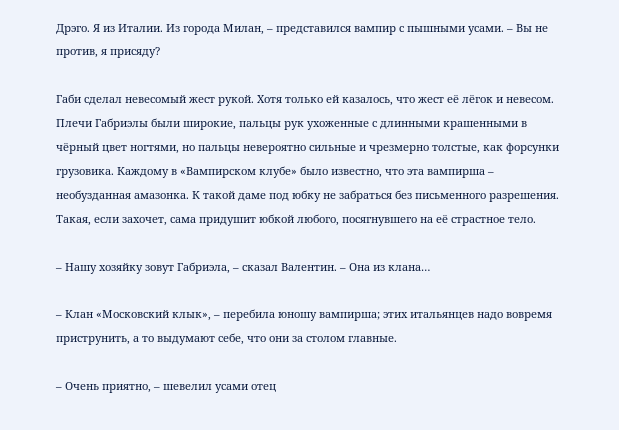Дрэго. Я из Италии. Из города Милан, – представился вампир с пышными усами. – Вы не против, я присяду?

Габи сделал невесомый жест рукой. Хотя только ей казалось, что жест её лёгок и невесом. Плечи Габриэлы были широкие, пальцы рук ухоженные с длинными крашенными в чёрный цвет ногтями, но пальцы невероятно сильные и чрезмерно толстые, как форсунки грузовика. Каждому в «Вампирском клубе» было известно, что эта вампирша – необузданная амазонка. К такой даме под юбку не забраться без письменного разрешения. Такая, если захочет, сама придушит юбкой любого, посягнувшего на её страстное тело.

– Нашу хозяйку зовут Габриэла, – сказал Валентин. – Она из клана…

– Клан «Московский клык», – перебила юношу вампирша; этих итальянцев надо вовремя приструнить, а то выдумают себе, что они за столом главные.

– Очень приятно, – шевелил усами отец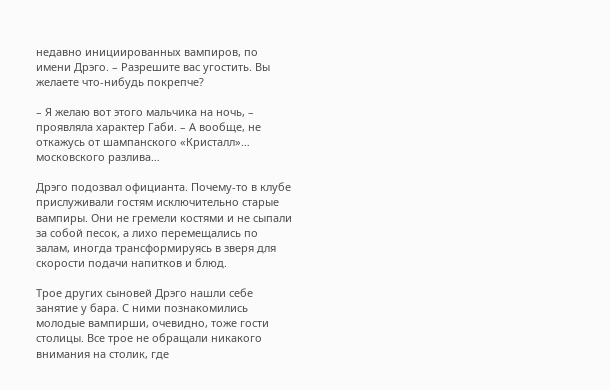недавно инициированных вампиров, по имени Дрэго. – Разрешите вас угостить. Вы желаете что-нибудь покрепче?

– Я желаю вот этого мальчика на ночь, – проявляла характер Габи. – А вообще, не откажусь от шампанского «Кристалл»… московского разлива…

Дрэго подозвал официанта. Почему-то в клубе прислуживали гостям исключительно старые вампиры. Они не гремели костями и не сыпали за собой песок, а лихо перемещались по залам, иногда трансформируясь в зверя для скорости подачи напитков и блюд.

Трое других сыновей Дрэго нашли себе занятие у бара. С ними познакомились молодые вампирши, очевидно, тоже гости столицы. Все трое не обращали никакого внимания на столик, где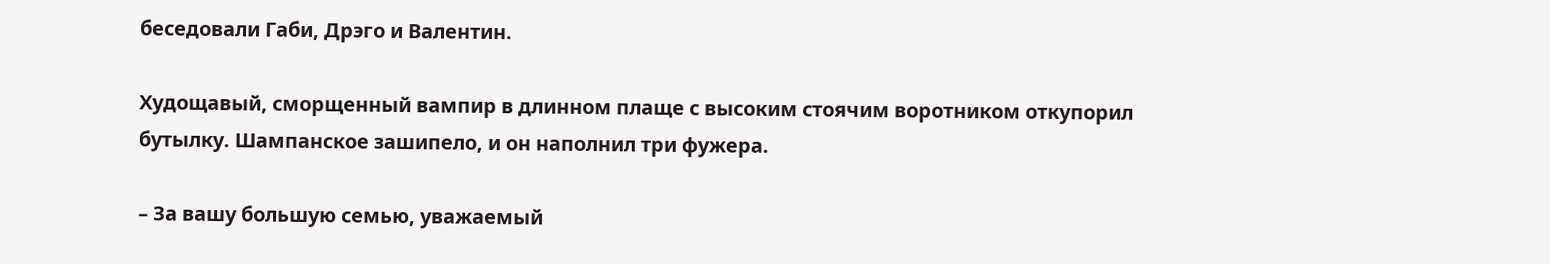беседовали Габи, Дрэго и Валентин.

Худощавый, сморщенный вампир в длинном плаще с высоким стоячим воротником откупорил бутылку. Шампанское зашипело, и он наполнил три фужера.

– За вашу большую семью, уважаемый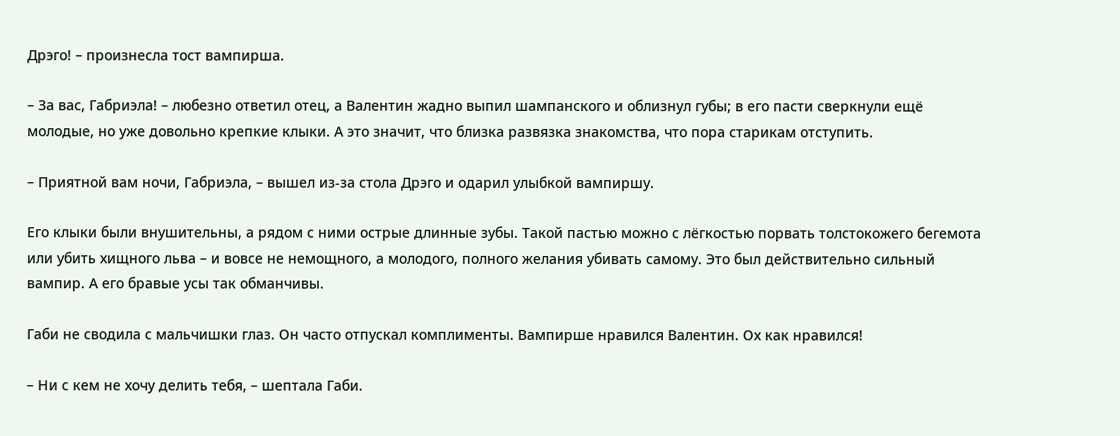Дрэго! – произнесла тост вампирша.

– За вас, Габриэла! – любезно ответил отец, а Валентин жадно выпил шампанского и облизнул губы; в его пасти сверкнули ещё молодые, но уже довольно крепкие клыки. А это значит, что близка развязка знакомства, что пора старикам отступить.

– Приятной вам ночи, Габриэла, – вышел из-за стола Дрэго и одарил улыбкой вампиршу.

Его клыки были внушительны, а рядом с ними острые длинные зубы. Такой пастью можно с лёгкостью порвать толстокожего бегемота или убить хищного льва – и вовсе не немощного, а молодого, полного желания убивать самому. Это был действительно сильный вампир. А его бравые усы так обманчивы.

Габи не сводила с мальчишки глаз. Он часто отпускал комплименты. Вампирше нравился Валентин. Ох как нравился!

– Ни с кем не хочу делить тебя, – шептала Габи.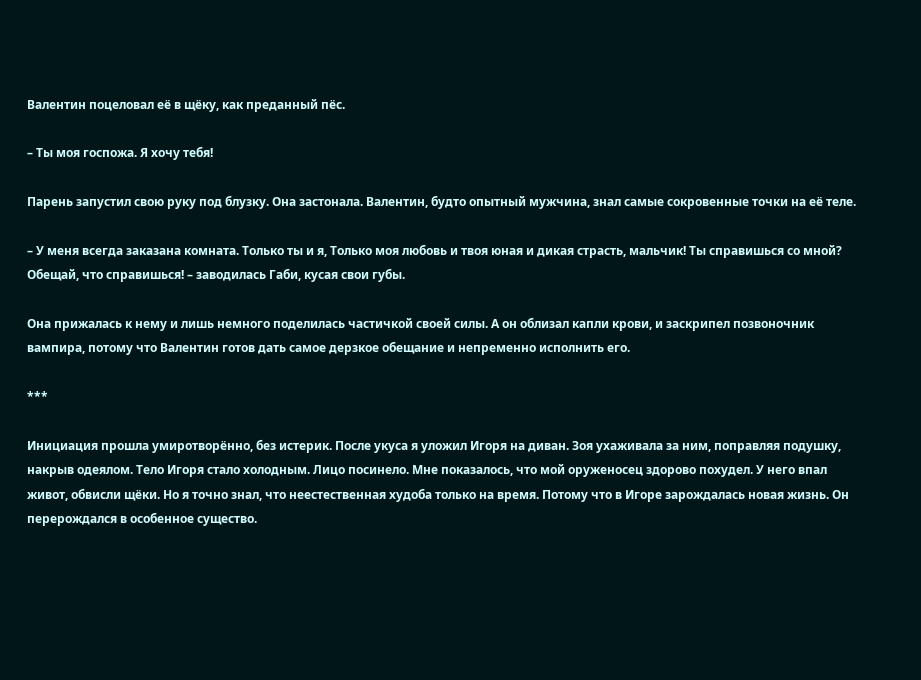Валентин поцеловал её в щёку, как преданный пёс.

– Ты моя госпожа. Я хочу тебя!

Парень запустил свою руку под блузку. Она застонала. Валентин, будто опытный мужчина, знал самые сокровенные точки на её теле.

– У меня всегда заказана комната. Только ты и я, Только моя любовь и твоя юная и дикая страсть, мальчик! Ты справишься со мной? Обещай, что справишься! – заводилась Габи, кусая свои губы.

Она прижалась к нему и лишь немного поделилась частичкой своей силы. А он облизал капли крови, и заскрипел позвоночник вампира, потому что Валентин готов дать самое дерзкое обещание и непременно исполнить его.

***

Инициация прошла умиротворённо, без истерик. После укуса я уложил Игоря на диван. Зоя ухаживала за ним, поправляя подушку, накрыв одеялом. Тело Игоря стало холодным. Лицо посинело. Мне показалось, что мой оруженосец здорово похудел. У него впал живот, обвисли щёки. Но я точно знал, что неестественная худоба только на время. Потому что в Игоре зарождалась новая жизнь. Он перерождался в особенное существо.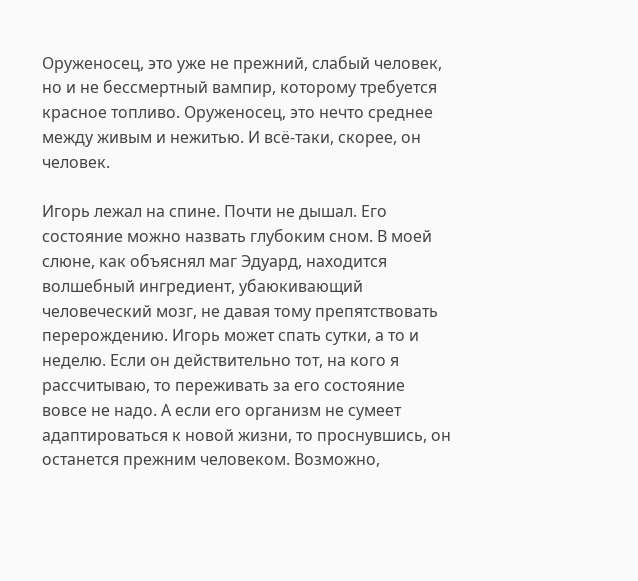Оруженосец, это уже не прежний, слабый человек, но и не бессмертный вампир, которому требуется красное топливо. Оруженосец, это нечто среднее между живым и нежитью. И всё-таки, скорее, он человек.

Игорь лежал на спине. Почти не дышал. Его состояние можно назвать глубоким сном. В моей слюне, как объяснял маг Эдуард, находится волшебный ингредиент, убаюкивающий человеческий мозг, не давая тому препятствовать перерождению. Игорь может спать сутки, а то и неделю. Если он действительно тот, на кого я рассчитываю, то переживать за его состояние вовсе не надо. А если его организм не сумеет адаптироваться к новой жизни, то проснувшись, он останется прежним человеком. Возможно,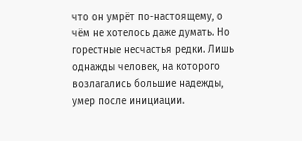что он умрёт по-настоящему, о чём не хотелось даже думать. Но горестные несчастья редки. Лишь однажды человек, на которого возлагались большие надежды, умер после инициации.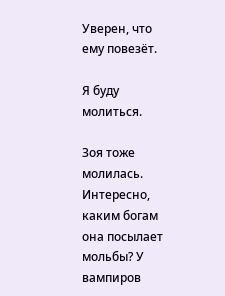Уверен, что ему повезёт.

Я буду молиться.

Зоя тоже молилась. Интересно, каким богам она посылает мольбы? У вампиров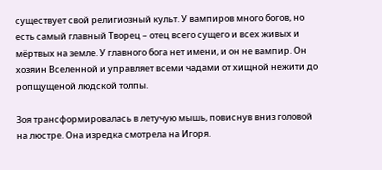существует свой религиозный культ. У вампиров много богов, но есть самый главный Творец – отец всего сущего и всех живых и мёртвых на земле. У главного бога нет имени, и он не вампир. Он хозяин Вселенной и управляет всеми чадами от хищной нежити до ропщущеной людской толпы.

Зоя трансформировалась в летучую мышь, повиснув вниз головой на люстре. Она изредка смотрела на Игоря.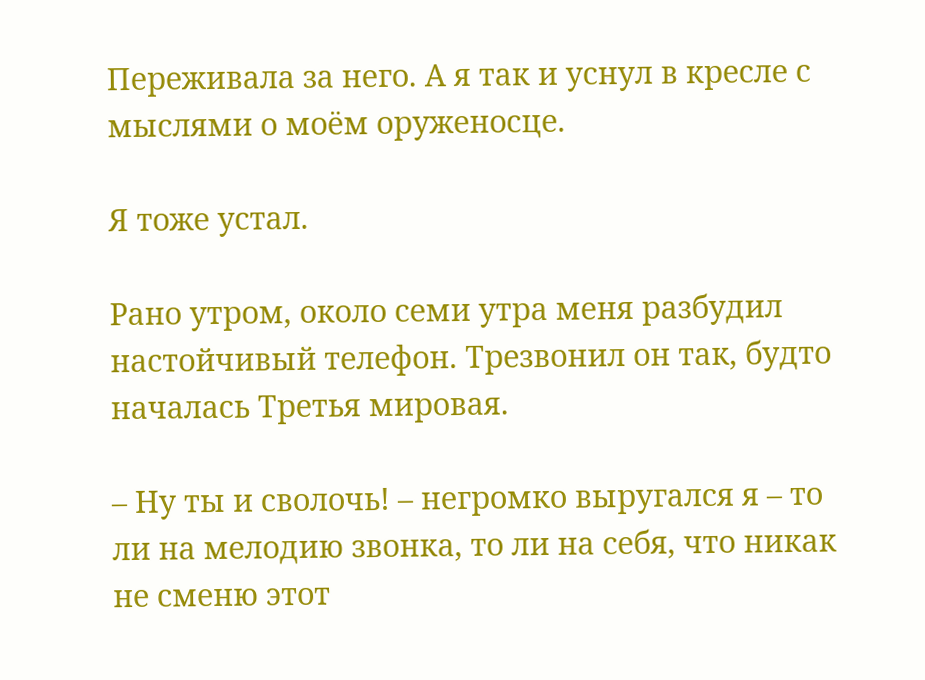Переживала за него. А я так и уснул в кресле с мыслями о моём оруженосце.

Я тоже устал.

Рано утром, около семи утра меня разбудил настойчивый телефон. Трезвонил он так, будто началась Третья мировая.

– Ну ты и сволочь! – негромко выругался я – то ли на мелодию звонка, то ли на себя, что никак не сменю этот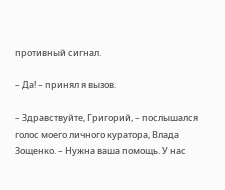противный сигнал.

– Да! – принял я вызов.

– Здравствуйте, Григорий, – послышался голос моего личного куратора, Влада Зощенко. – Нужна ваша помощь. У нас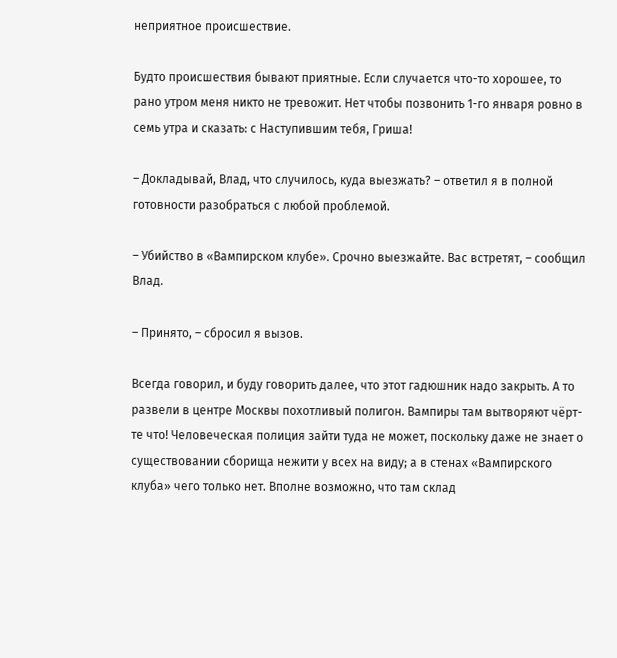неприятное происшествие.

Будто происшествия бывают приятные. Если случается что-то хорошее, то рано утром меня никто не тревожит. Нет чтобы позвонить 1-го января ровно в семь утра и сказать: с Наступившим тебя, Гриша!

– Докладывай, Влад, что случилось, куда выезжать? – ответил я в полной готовности разобраться с любой проблемой.

– Убийство в «Вампирском клубе». Срочно выезжайте. Вас встретят, – сообщил Влад.

– Принято, – сбросил я вызов.

Всегда говорил, и буду говорить далее, что этот гадюшник надо закрыть. А то развели в центре Москвы похотливый полигон. Вампиры там вытворяют чёрт-те что! Человеческая полиция зайти туда не может, поскольку даже не знает о существовании сборища нежити у всех на виду; а в стенах «Вампирского клуба» чего только нет. Вполне возможно, что там склад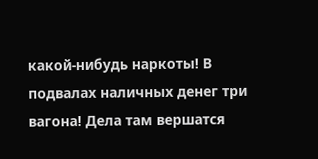какой-нибудь наркоты! В подвалах наличных денег три вагона! Дела там вершатся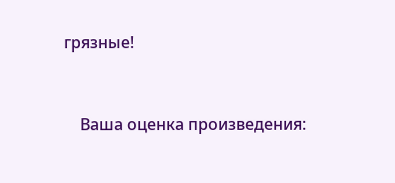грязные!


    Ваша оценка произведения: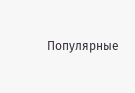Популярные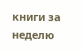книги за неделю